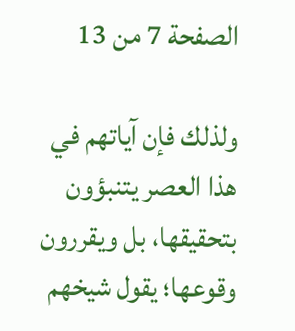الصفحة 7 من 13

ولذلك فإن آياتهم في هذا العصر يتنبؤون بتحقيقها، بل ويقررون وقوعها؛ يقول شيخهم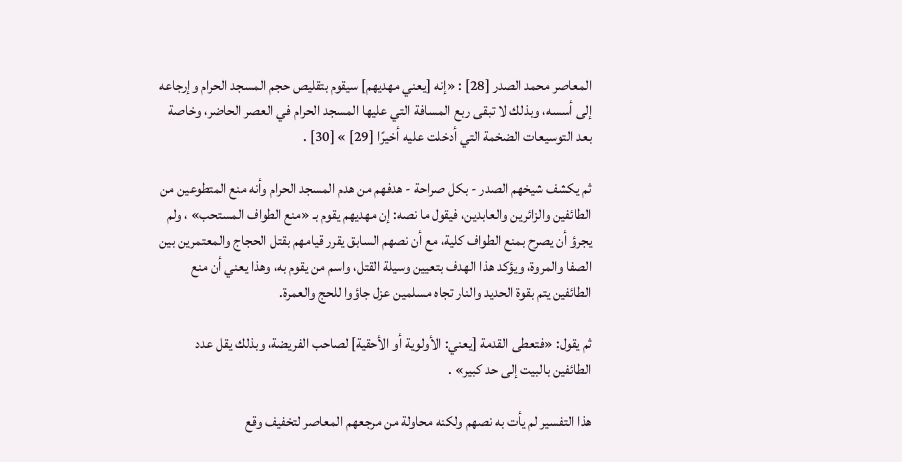المعاصر محمد الصدر [28] : «إنه [يعني مهديهم] سيقوم بتقليص حجم المسجد الحرام وإرجاعه إلى أسسه، وبذلك لا تبقى ربع المسافة التي عليها المسجد الحرام في العصر الحاضر، وخاصة بعد التوسيعات الضخمة التي أدخلت عليه أخيرًا [29] » [30] .

ثم يكشف شيخهم الصدر - بكل صراحة - هدفهم من هدم المسجد الحرام وأنه منع المتطوعين من الطائفين والزائرين والعابدين، فيقول ما نصه: إن مهديهم يقوم بـ «منع الطواف المستحب» ، ولم يجرؤ أن يصرح بمنع الطواف كلية، مع أن نصهم السابق يقرر قيامهم بقتل الحجاج والمعتمرين بين الصفا والمروة، ويؤكد هذا الهدف بتعيين وسيلة القتل، واسم من يقوم به، وهذا يعني أن منع الطائفين يتم بقوة الحديد والنار تجاه مسلمين عزل جاؤوا للحج والعمرة.

ثم يقول: «فتعطى القدمة [يعني: الأولوية أو الأحقية] لصاحب الفريضة، وبذلك يقل عدد الطائفين بالبيت إلى حد كبير» .

هذا التفسير لم يأت به نصهم ولكنه محاولة من مرجعهم المعاصر لتخفيف وقع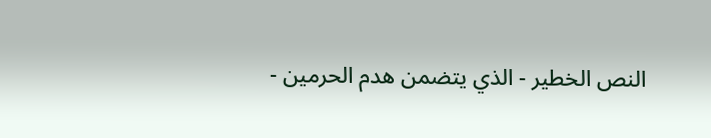النص الخطير - الذي يتضمن هدم الحرمين -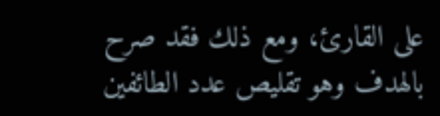على القارئ، ومع ذلك فقد صرح بالهدف وهو تقليص عدد الطائفين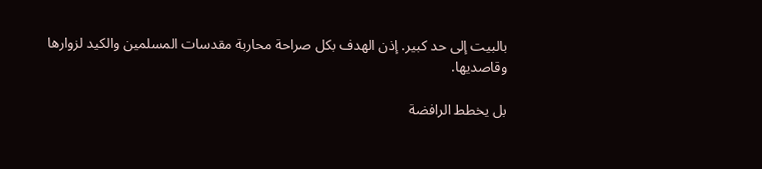بالبيت إلى حد كبير. إذن الهدف بكل صراحة محاربة مقدسات المسلمين والكيد لزوارها وقاصديها.

بل يخطط الرافضة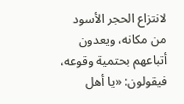لانتزاع الحجر الأسود من مكانه، ويعدون أتباعهم بحتمية وقوعه، فيقولون: «يا أهل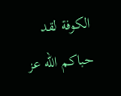الكوفة لقد حباكم الله عز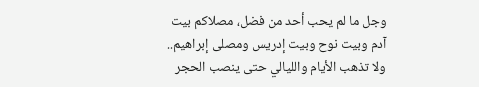وجل ما لم يحب أحد من فضل، مصلاكم بيت آدم وبيت نوح وبيت إدريس ومصلى إبراهيم.. ولا تذهب الأيام والليالي حتى ينصب الحجر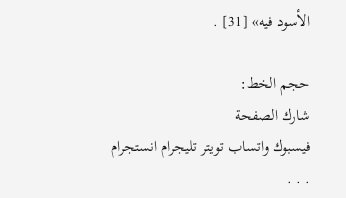الأسود فيه» [31] .

حجم الخط:
شارك الصفحة
فيسبوك واتساب تويتر تليجرام انستجرام
. . .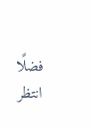فضلًا انتظر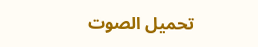تحميل الصوت